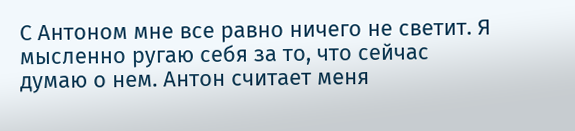С Антоном мне все равно ничего не светит. Я мысленно ругаю себя за то, что сейчас думаю о нем. Антон считает меня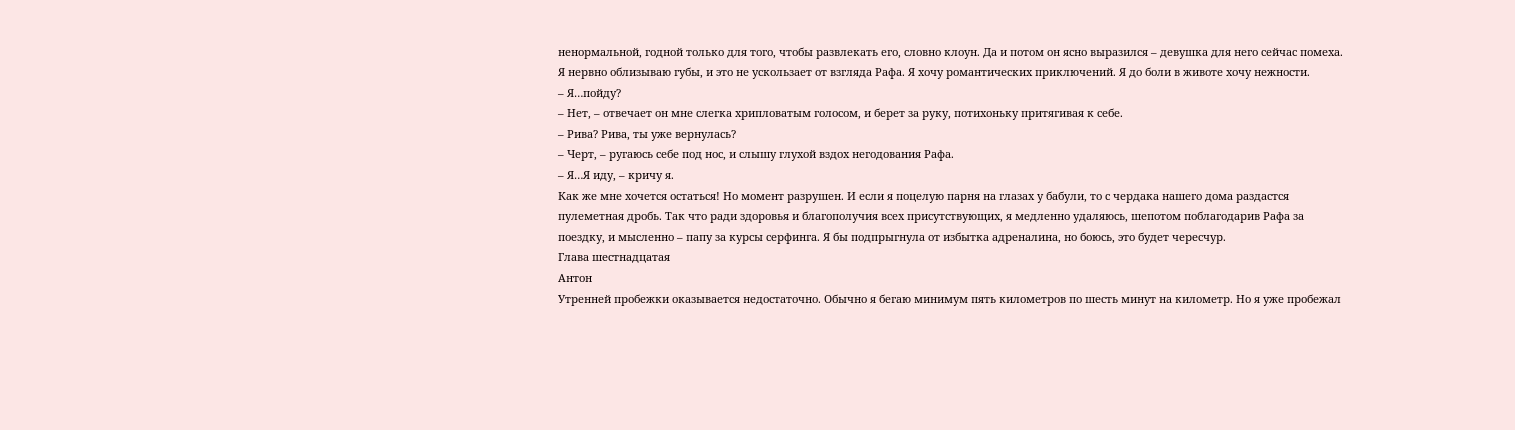ненормальной, годной только для того, чтобы развлекать его, словно клоун. Да и потом он ясно выразился – девушка для него сейчас помеха.
Я нервно облизываю губы, и это не ускользает от взгляда Рафа. Я хочу романтических приключений. Я до боли в животе хочу нежности.
– Я…пойду?
– Нет, – отвечает он мне слегка хрипловатым голосом, и берет за руку, потихоньку притягивая к себе.
– Рива? Рива, ты уже вернулась?
– Черт, – ругаюсь себе под нос, и слышу глухой вздох негодования Рафа.
– Я…Я иду, – кричу я.
Как же мне хочется остаться! Но момент разрушен. И если я поцелую парня на глазах у бабули, то с чердака нашего дома раздастся пулеметная дробь. Так что ради здоровья и благополучия всех присутствующих, я медленно удаляюсь, шепотом поблагодарив Рафа за поездку, и мысленно – папу за курсы серфинга. Я бы подпрыгнула от избытка адреналина, но боюсь, это будет чересчур.
Глава шестнадцатая
Антон
Утренней пробежки оказывается недостаточно. Обычно я бегаю минимум пять километров по шесть минут на километр. Но я уже пробежал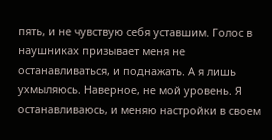пять, и не чувствую себя уставшим. Голос в наушниках призывает меня не останавливаться, и поднажать. А я лишь ухмыляюсь. Наверное, не мой уровень. Я останавливаюсь, и меняю настройки в своем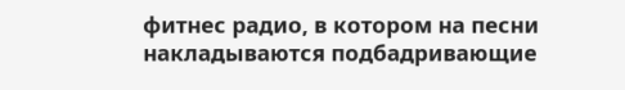фитнес радио, в котором на песни накладываются подбадривающие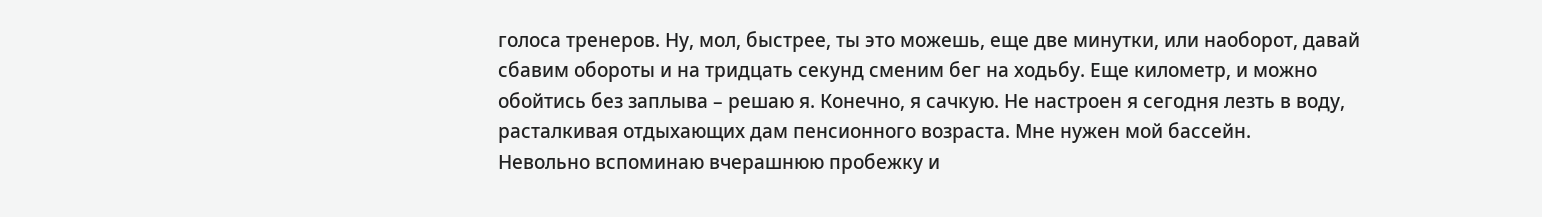голоса тренеров. Ну, мол, быстрее, ты это можешь, еще две минутки, или наоборот, давай сбавим обороты и на тридцать секунд сменим бег на ходьбу. Еще километр, и можно обойтись без заплыва – решаю я. Конечно, я сачкую. Не настроен я сегодня лезть в воду, расталкивая отдыхающих дам пенсионного возраста. Мне нужен мой бассейн.
Невольно вспоминаю вчерашнюю пробежку и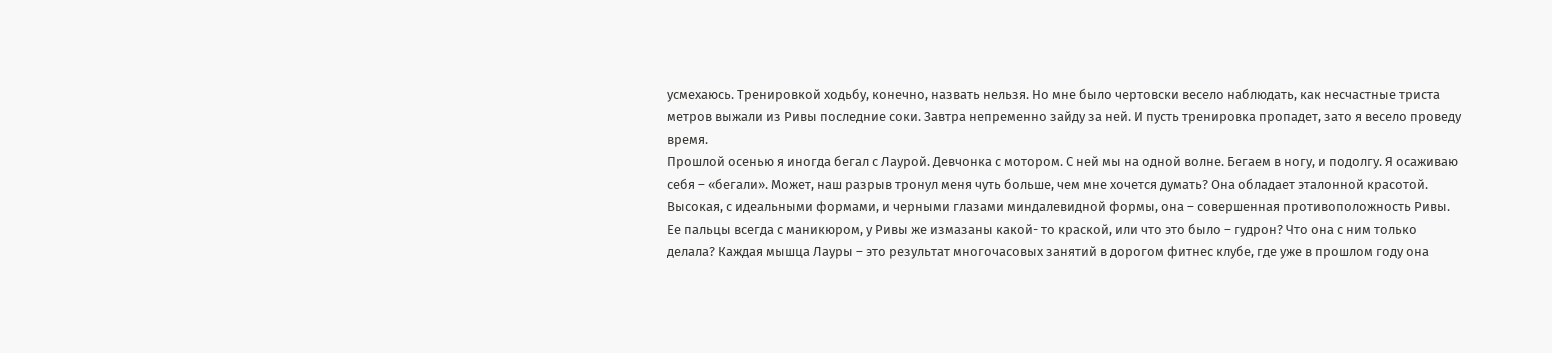усмехаюсь. Тренировкой ходьбу, конечно, назвать нельзя. Но мне было чертовски весело наблюдать, как несчастные триста метров выжали из Ривы последние соки. Завтра непременно зайду за ней. И пусть тренировка пропадет, зато я весело проведу время.
Прошлой осенью я иногда бегал с Лаурой. Девчонка с мотором. С ней мы на одной волне. Бегаем в ногу, и подолгу. Я осаживаю себя – «бегали». Может, наш разрыв тронул меня чуть больше, чем мне хочется думать? Она обладает эталонной красотой. Высокая, с идеальными формами, и черными глазами миндалевидной формы, она – совершенная противоположность Ривы. Ее пальцы всегда с маникюром, у Ривы же измазаны какой- то краской, или что это было – гудрон? Что она с ним только делала? Каждая мышца Лауры – это результат многочасовых занятий в дорогом фитнес клубе, где уже в прошлом году она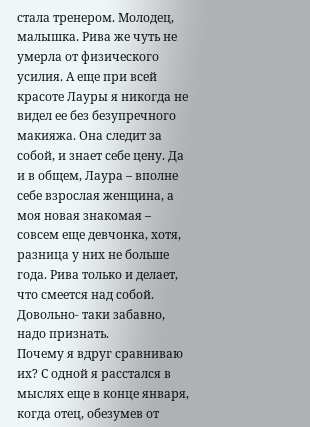стала тренером. Молодец, малышка. Рива же чуть не умерла от физического усилия. А еще при всей красоте Лауры я никогда не видел ее без безупречного макияжа. Она следит за собой, и знает себе цену. Да и в общем, Лаура – вполне себе взрослая женщина, а моя новая знакомая – совсем еще девчонка, хотя, разница у них не больше года. Рива только и делает, что смеется над собой. Довольно- таки забавно, надо признать.
Почему я вдруг сравниваю их? С одной я расстался в мыслях еще в конце января, когда отец, обезумев от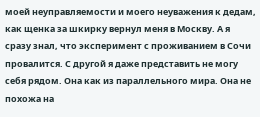моей неуправляемости и моего неуважения к дедам, как щенка за шкирку вернул меня в Москву. А я сразу знал, что эксперимент с проживанием в Сочи провалится. С другой я даже представить не могу себя рядом. Она как из параллельного мира. Она не похожа на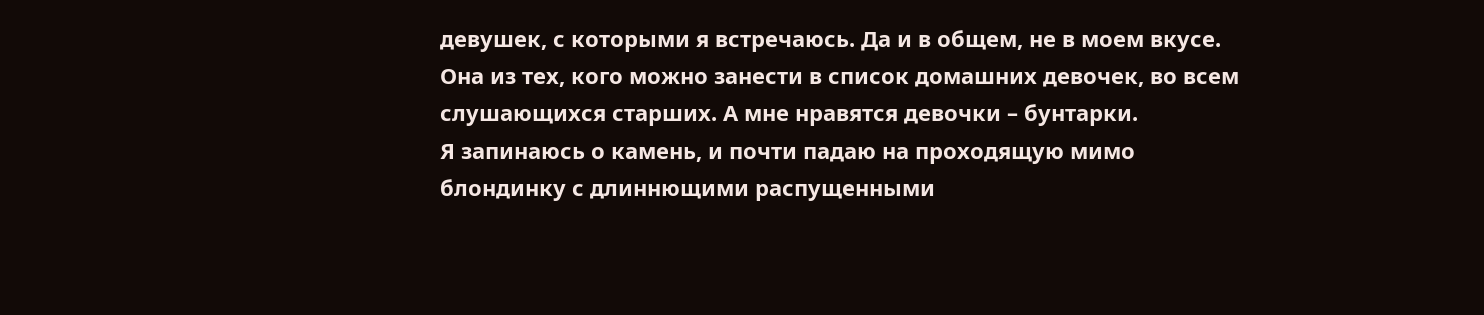девушек, с которыми я встречаюсь. Да и в общем, не в моем вкусе. Она из тех, кого можно занести в список домашних девочек, во всем слушающихся старших. А мне нравятся девочки – бунтарки.
Я запинаюсь о камень, и почти падаю на проходящую мимо блондинку с длиннющими распущенными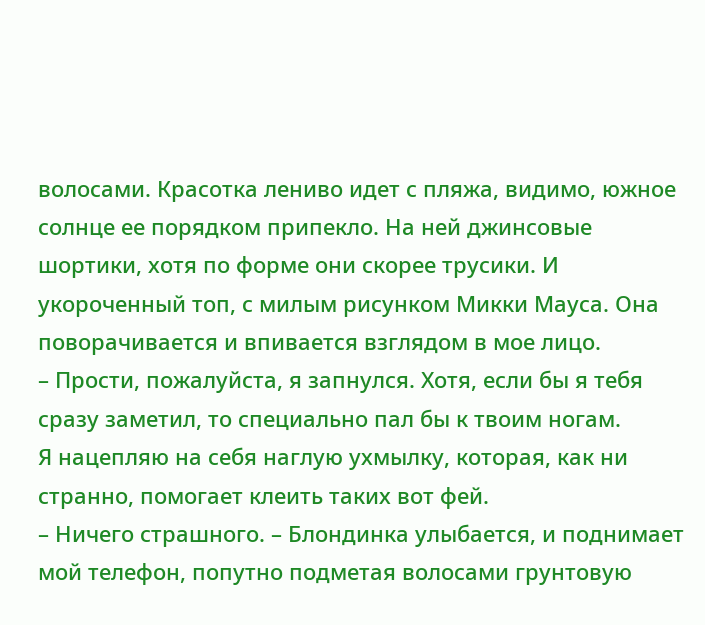волосами. Красотка лениво идет с пляжа, видимо, южное солнце ее порядком припекло. На ней джинсовые шортики, хотя по форме они скорее трусики. И укороченный топ, с милым рисунком Микки Мауса. Она поворачивается и впивается взглядом в мое лицо.
– Прости, пожалуйста, я запнулся. Хотя, если бы я тебя сразу заметил, то специально пал бы к твоим ногам.
Я нацепляю на себя наглую ухмылку, которая, как ни странно, помогает клеить таких вот фей.
– Ничего страшного. – Блондинка улыбается, и поднимает мой телефон, попутно подметая волосами грунтовую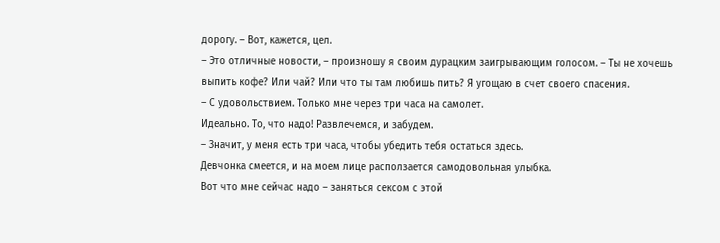дорогу. – Вот, кажется, цел.
– Это отличные новости, – произношу я своим дурацким заигрывающим голосом. – Ты не хочешь выпить кофе? Или чай? Или что ты там любишь пить? Я угощаю в счет своего спасения.
– С удовольствием. Только мне через три часа на самолет.
Идеально. То, что надо! Развлечемся, и забудем.
– Значит, у меня есть три часа, чтобы убедить тебя остаться здесь.
Девчонка смеется, и на моем лице расползается самодовольная улыбка.
Вот что мне сейчас надо – заняться сексом с этой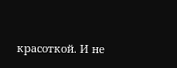красоткой. И не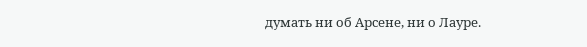думать ни об Арсене, ни о Лауре.